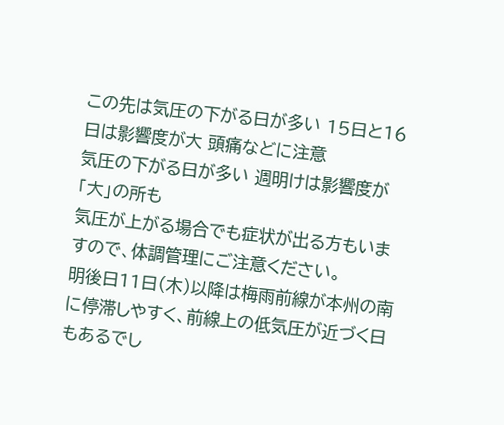この先は気圧の下がる日が多い 15日と16日は影響度が大 頭痛などに注意
気圧の下がる日が多い 週明けは影響度が「大」の所も
気圧が上がる場合でも症状が出る方もいますので、体調管理にご注意ください。
明後日11日(木)以降は梅雨前線が本州の南に停滞しやすく、前線上の低気圧が近づく日もあるでし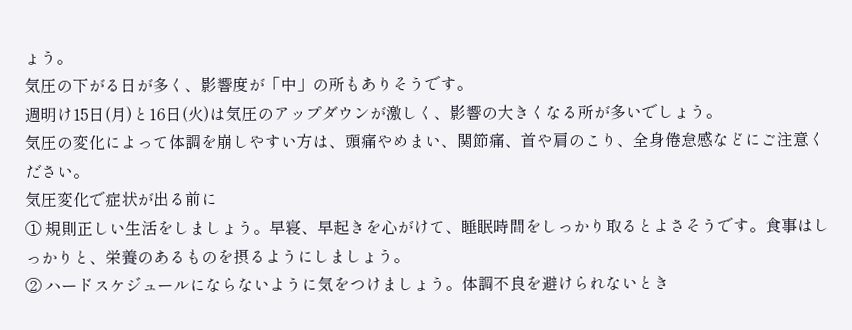ょう。
気圧の下がる日が多く、影響度が「中」の所もありそうです。
週明け15日(月)と16日(火)は気圧のアップダウンが激しく、影響の大きくなる所が多いでしょう。
気圧の変化によって体調を崩しやすい方は、頭痛やめまい、関節痛、首や肩のこり、全身倦怠感などにご注意ください。
気圧変化で症状が出る前に
① 規則正しい生活をしましょう。早寝、早起きを心がけて、睡眠時間をしっかり取るとよさそうです。食事はしっかりと、栄養のあるものを摂るようにしましょう。
② ハードスケジュールにならないように気をつけましょう。体調不良を避けられないとき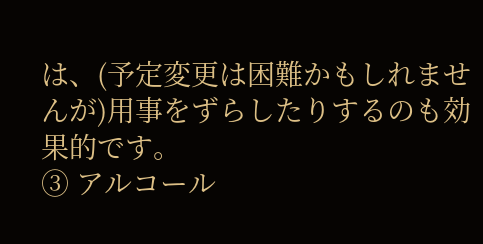は、(予定変更は困難かもしれませんが)用事をずらしたりするのも効果的です。
③ アルコール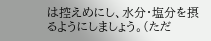は控えめにし、水分・塩分を摂るようにしましょう。(ただ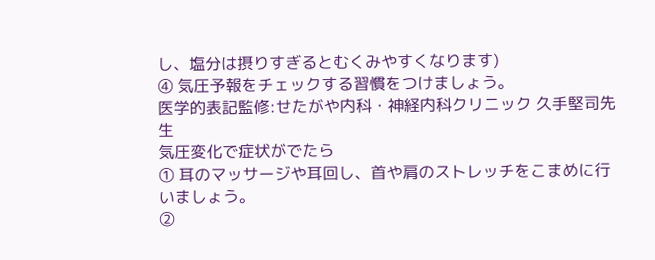し、塩分は摂りすぎるとむくみやすくなります)
④ 気圧予報をチェックする習慣をつけましょう。
医学的表記監修:せたがや内科・神経内科クリニック 久手堅司先生
気圧変化で症状がでたら
① 耳のマッサージや耳回し、首や肩のストレッチをこまめに行いましょう。
②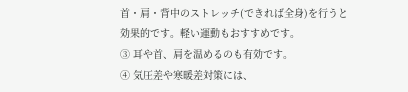首・肩・背中のストレッチ(できれば全身)を行うと効果的です。軽い運動もおすすめです。
③ 耳や首、肩を温めるのも有効です。
④ 気圧差や寒暖差対策には、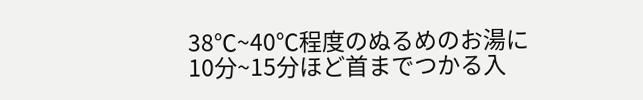38℃~40℃程度のぬるめのお湯に10分~15分ほど首までつかる入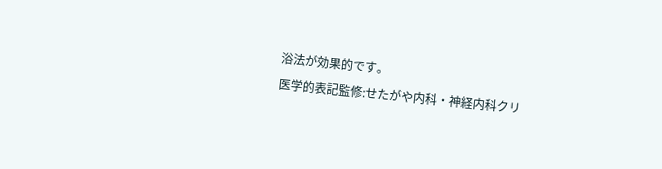浴法が効果的です。
医学的表記監修:せたがや内科・神経内科クリ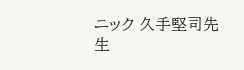ニック 久手堅司先生